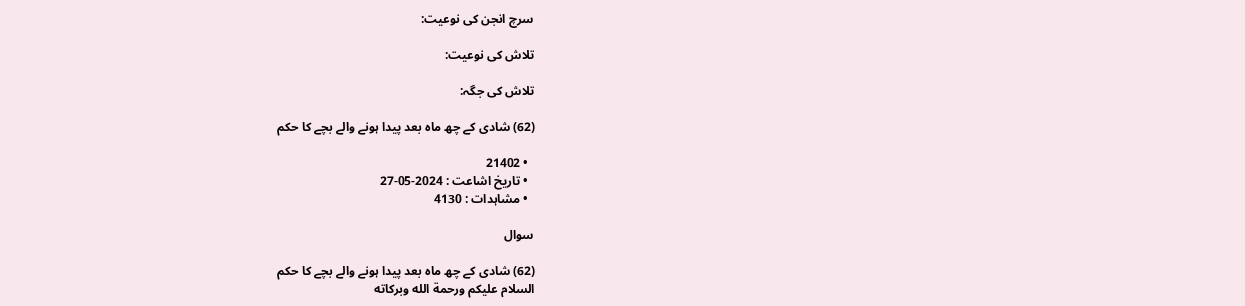سرچ انجن کی نوعیت:

تلاش کی نوعیت:

تلاش کی جگہ:

(62) شادی کے چھ ماہ بعد پیدا ہونے والے بچے کا حکم

  • 21402
  • تاریخ اشاعت : 2024-05-27
  • مشاہدات : 4130

سوال

(62) شادی کے چھ ماہ بعد پیدا ہونے والے بچے کا حکم
السلام عليكم ورحمة الله وبركاته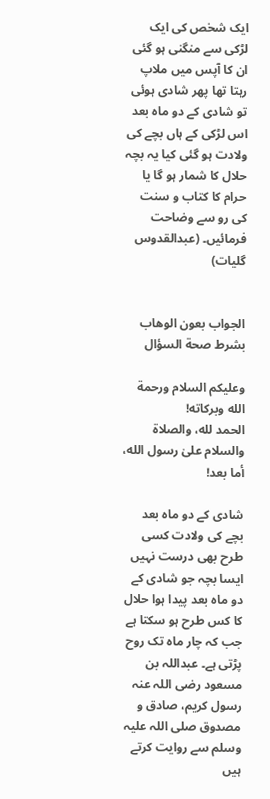ایک شخص کی ایک لڑکی سے منگنی ہو گئی ان کا آپس میں ملاپ رہتا تھا پھر شادی ہوئی تو شادی کے دو ماہ بعد اس لڑکی کے ہاں بچے کی ولادت ہو گئی کیا یہ بچہ حلال کا شمار ہو گا یا حرام کا کتاب و سنت کی رو سے وضاحت فرمائیں۔ (عبدالقدوس گلیات)


الجواب بعون الوهاب بشرط صحة السؤال

وعلیکم السلام ورحمة الله وبرکاته!
الحمد لله، والصلاة والسلام علىٰ رسول الله، أما بعد!

شادی کے دو ماہ بعد بچے کی ولادت کسی طرح بھی درست نہیں ایسا بچہ جو شادی کے دو ماہ بعد پیدا ہوا حلال کا کس طرح ہو سکتا ہے جب کہ چار ماہ تک روح پڑتی ہے۔ عبداللہ بن مسعود رضی اللہ عنہ رسول کریم، صادق و مصدوق صلی اللہ علیہ وسلم سے روایت کرتے ہیں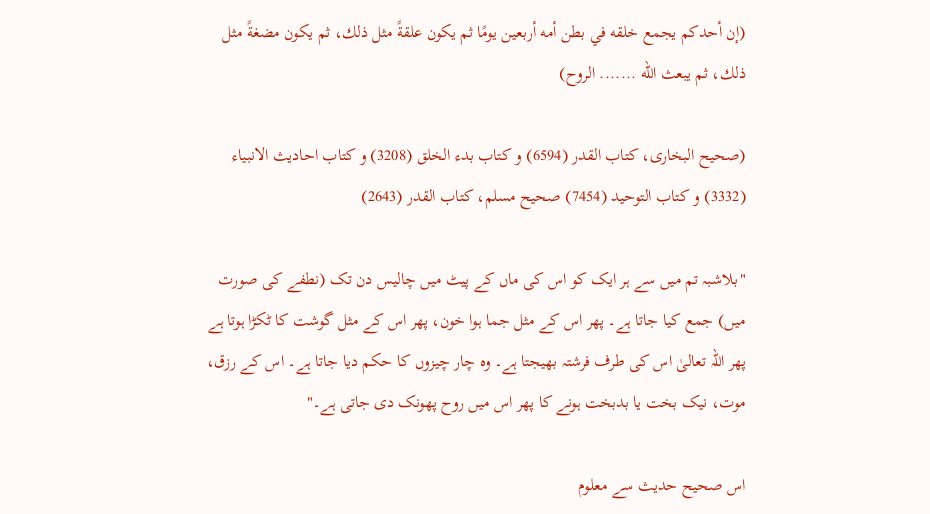(إن أحدكم يجمع خلقه في بطن أمه أربعين يومًا ثم يكون علقةً مثل ذلك، ثم يكون مضغةً مثل ذلك، ثم يبعث الله ....... الروح)

(صحیح البخاری، کتاب القدر (6594) و کتاب بدء الخلق (3208) و کتاب احادیث الانبیاء (3332) و کتاب التوحید (7454) صحیح مسلم، کتاب القدر (2643)

"بلاشبہ تم میں سے ہر ایک کو اس کی ماں کے پیٹ میں چالیس دن تک (نطفے کی صورت میں) جمع کیا جاتا ہے۔ پھر اس کے مثل جما ہوا خون، پھر اس کے مثل گوشت کا ٹکڑا ہوتا ہے پھر اللہ تعالیٰ اس کی طرف فرشتہ بھیجتا ہے۔ وہ چار چیزوں کا حکم دیا جاتا ہے۔ اس کے رزق، موت، نیک بخت یا بدبخت ہونے کا پھر اس میں روح پھونک دی جاتی ہے۔"

اس صحیح حدیث سے معلوم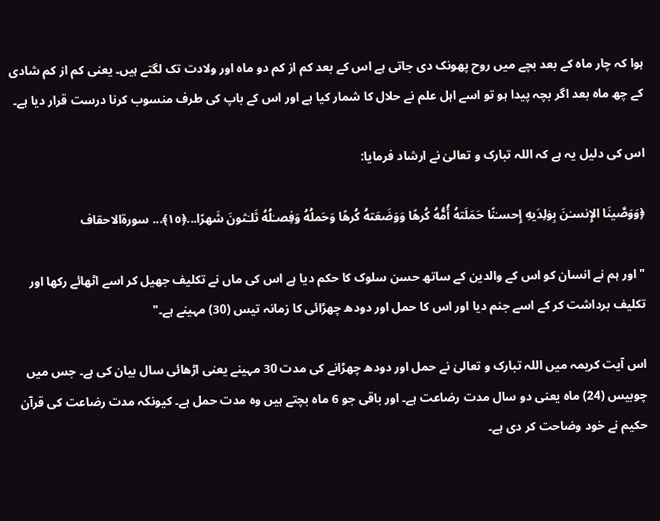ہوا کہ چار ماہ کے بعد بچے میں روح پھونک دی جاتی ہے اس کے بعد کم از کم دو ماہ اور ولادت تک لگتے ہیں۔ یعنی کم از کم شادی کے چھ ماہ بعد اگر بچہ پیدا ہو تو اسے اہل علم نے حلال کا شمار کیا ہے اور اس کے باپ کی طرف منسوب کرنا درست قرار دیا ہے۔

اس کی دلیل یہ ہے کہ اللہ تبارک و تعالیٰ نے ارشاد فرمایا:

﴿وَوَصَّينَا الإِنسـٰنَ بِو‌ٰلِدَيهِ إِحسـٰنًا حَمَلَتهُ أُمُّهُ كُرهًا وَوَضَعَتهُ كُرهًا وَحَملُهُ وَفِصـٰلُهُ ثَلـٰثونَ شَهرًا...﴿١٥﴾... سورةالاحقاف

"اور ہم نے انسان کو اس کے والدین کے ساتھ حسن سلوک کا حکم دیا ہے اس کی ماں نے تکلیف جھیل کر اسے اٹھائے رکھا اور تکلیف برداشت کر کے اسے جنم دیا اور اس کا حمل اور دودھ چھڑائی کا زمانہ تیس (30) مہینے ہے۔"

اس آیت کریمہ میں اللہ تبارک و تعالیٰ نے حمل اور دودھ چھڑانے کی مدت 30 مہینے یعنی اڑھائی سال بیان کی ہے۔ جس میں چوبیس (24) ماہ یعنی دو سال مدت رضاعت ہے۔ اور باقی جو 6 ماہ بچتے ہیں وہ مدت حمل ہے۔ کیونکہ مدت رضاعت کی قرآن حکیم نے خود وضاحت کر دی ہے۔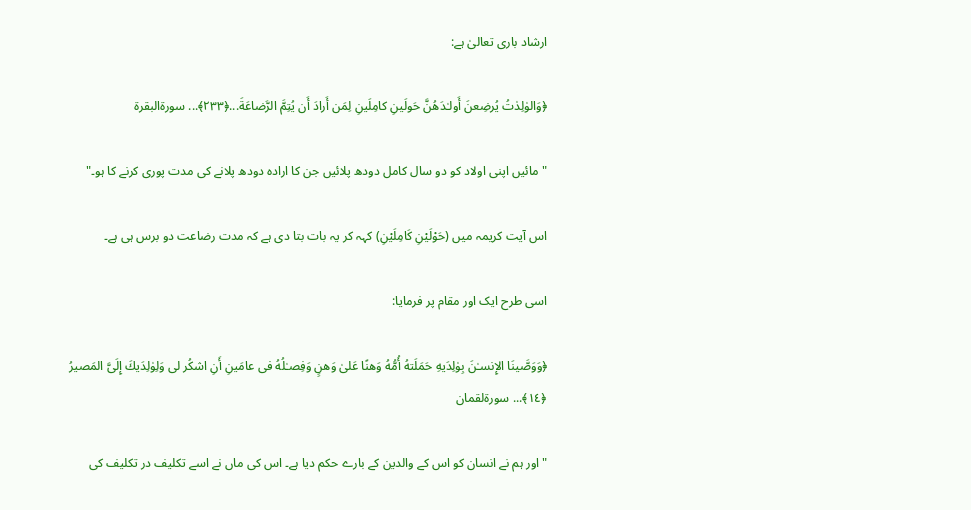ارشاد باری تعالیٰ ہے:

﴿وَالو‌ٰلِد‌ٰتُ يُرضِعنَ أَولـٰدَهُنَّ حَولَينِ كامِلَينِ لِمَن أَرادَ أَن يُتِمَّ الرَّضاعَةَ...﴿٢٣٣﴾... سورةالبقرة

"مائیں اپنی اولاد کو دو سال کامل دودھ پلائیں جن کا ارادہ دودھ پلانے کی مدت پوری کرنے کا ہو۔"

اس آیت کریمہ میں (حَوْلَيْنِ كَامِلَيْنِ) کہہ کر یہ بات بتا دی ہے کہ مدت رضاعت دو برس ہی ہے۔

اسی طرح ایک اور مقام پر فرمایا:

﴿وَوَصَّينَا الإِنسـٰنَ بِو‌ٰلِدَيهِ حَمَلَتهُ أُمُّهُ وَهنًا عَلىٰ وَهنٍ وَفِصـٰلُهُ فى عامَينِ أَنِ اشكُر لى وَلِو‌ٰلِدَيكَ إِلَىَّ المَصيرُ ﴿١٤﴾... سورةلقمان

"اور ہم نے انسان کو اس کے والدین کے بارے حکم دیا ہے۔ اس کی ماں نے اسے تکلیف در تکلیف کی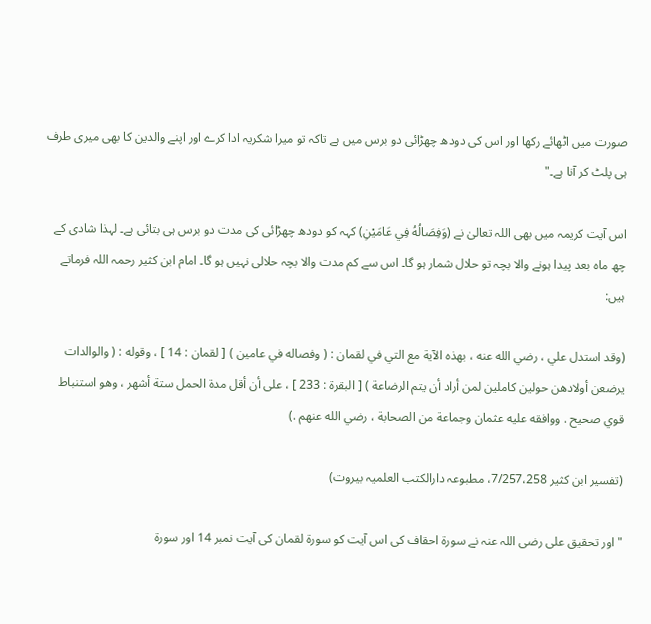صورت میں اٹھائے رکھا اور اس کی دودھ چھڑائی دو برس میں ہے تاکہ تو میرا شکریہ ادا کرے اور اپنے والدین کا بھی میری طرف ہی پلٹ کر آنا ہے۔"

اس آیت کریمہ میں بھی اللہ تعالیٰ نے (وَفِصَالُهُ فِي عَامَيْنِ) کہہ کو دودھ چھڑائی کی مدت دو برس ہی بتائی ہے۔ لہذا شادی کے چھ ماہ بعد پیدا ہونے والا بچہ تو حلال شمار ہو گا۔ اس سے کم مدت والا بچہ حلالی نہیں ہو گا۔ امام ابن کثیر رحمہ اللہ فرماتے ہیں:

(وقد استدل علي ، رضي الله عنه ، بهذه الآية مع التي في لقمان : ( وفصاله في عامين ) [ لقمان : 14 ] ، وقوله : ( والوالدات يرضعن أولادهن حولين كاملين لمن أراد أن يتم الرضاعة ) [ البقرة : 233 ] ، على أن أقل مدة الحمل ستة أشهر ، وهو استنباط قوي صحيح . ووافقه عليه عثمان وجماعة من الصحابة ، رضي الله عنهم .)

(تفسیر ابن کثیر 7/257،258، مطبوعہ دارالکتب العلمیہ بیروت)

"اور تحقیق علی رضی اللہ عنہ نے سورۃ احقاف کی اس آیت کو سورۃ لقمان کی آیت نمبر 14 اور سورۃ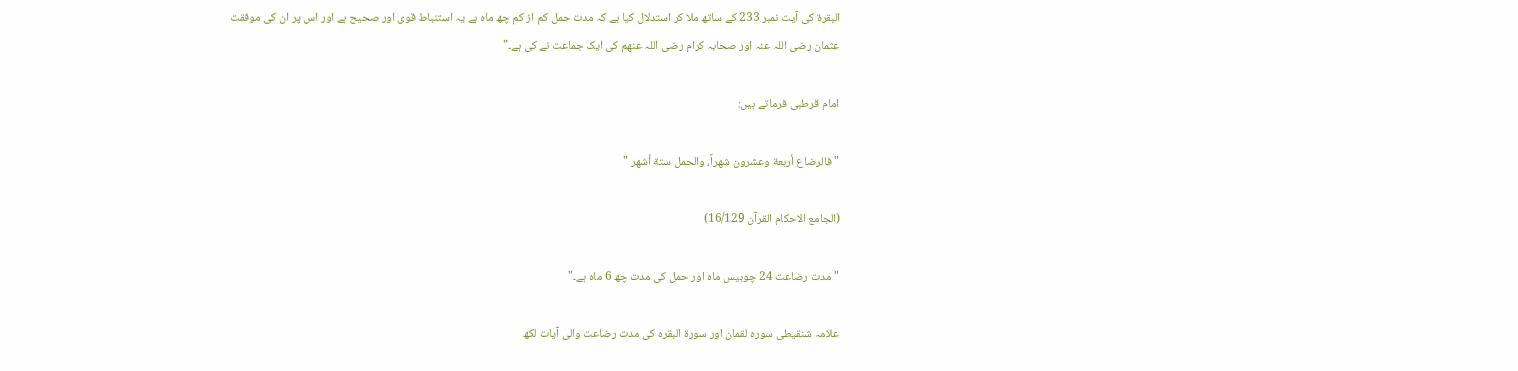البقرۃ کی آیت نمبر 233 کے ساتھ ملا کر استدلال کیا ہے کہ مدت حمل کم از کم چھ ماہ ہے یہ استنباط قوی اور صحیح ہے اور اس پر ان کی موفقت عثمان رضی اللہ عنہ اور صحابہ کرام رضی اللہ عنھم کی ایک جماعت نے کی ہے۔"

امام قرطبی فرماتے ہیں:

" فالرضاع أربعة وعشرون شهراً، والحمل ستة أشهر "

(الجامع الاحکام القرآن 16/129)

"مدت رضاعت 24 چوبیس ماہ اور حمل کی مدت چھ 6 ماہ ہے۔"

علامہ شنقیطی سورہ لقمان اور سورۃ البقرہ کی مدت رضاعت والی آیات لکھ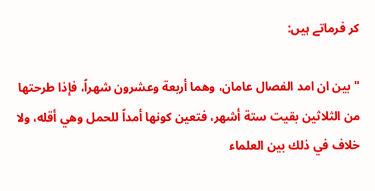کر فرماتے ہیں:

" بين ان امد الفصال عامان، وهما أربعة وعشرون شهراً، فإذا طرحتها من الثلاثين بقيت ستة أشهر، فتعين كونها أمداً للحمل وهي أقله، ولا خلاف في ذلك بين العلماء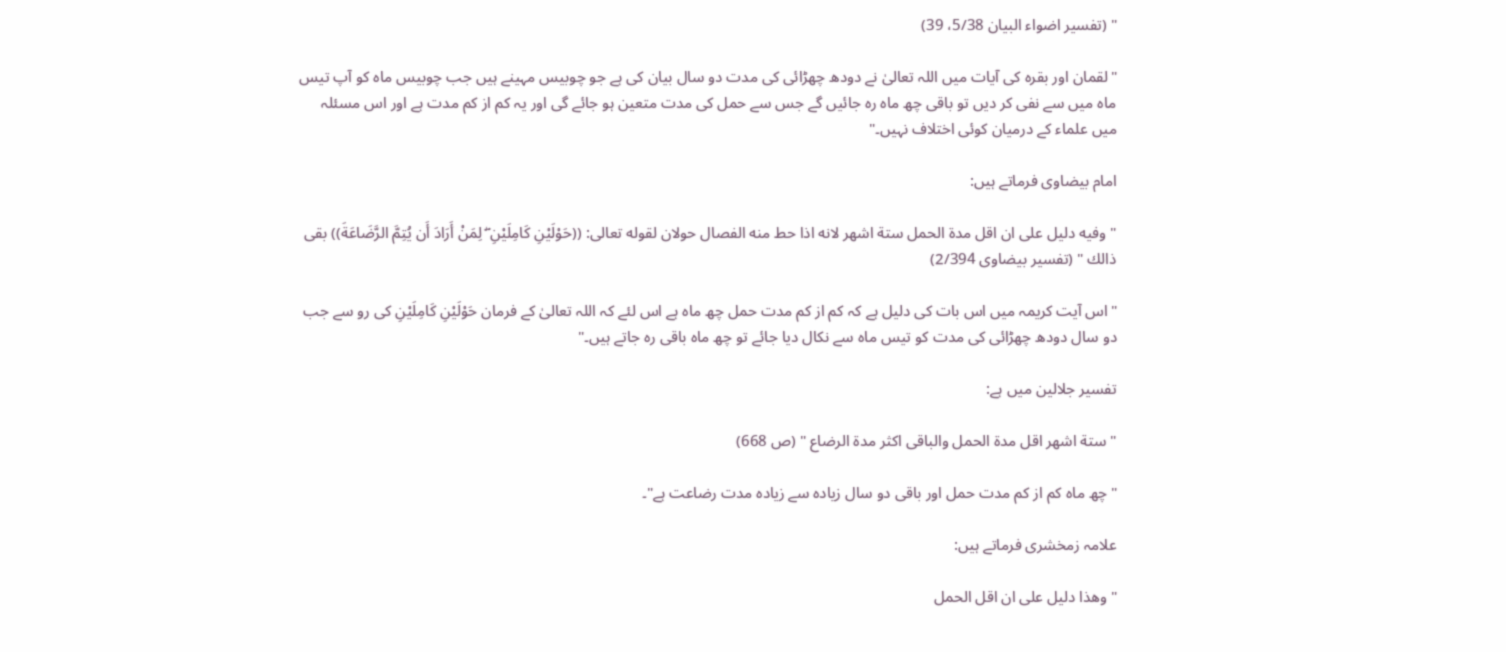" (تفسیر اضواء البیان 5/38، 39)

"لقمان اور بقرہ کی آیات میں اللہ تعالیٰ نے دودھ چھڑائی کی مدت دو سال بیان کی ہے جو چوبیس مہینے ہیں جب چوبیس ماہ کو آپ تیس ماہ میں سے نفی کر دیں تو باقی چھ ماہ رہ جائیں گے جس سے حمل کی مدت متعین ہو جائے گی اور یہ کم از کم مدت ہے اور اس مسئلہ میں علماء کے درمیان کوئی اختلاف نہیں۔"

امام بیضاوی فرماتے ہیں:

" وفيه دليل على ان اقل مدة الحمل ستة اشهر لانه اذا حط منه الفصال حولان لقوله تعالى: ((حَوْلَيْنِ كَامِلَيْنِ ۖ لِمَنْ أَرَادَ أَن يُتِمَّ الرَّضَاعَةَ)) بقى ذالك " (تفسیر بیضاوی 2/394)

"اس آیت کریمہ میں اس بات کی دلیل ہے کہ کم از کم مدت حمل چھ ماہ ہے اس لئے کہ اللہ تعالیٰ کے فرمان حَوْلَيْنِ كَامِلَيْنِ کی رو سے جب دو سال دودھ چھڑائی کی مدت کو تیس ماہ سے نکال دیا جائے تو چھ ماہ باقی رہ جاتے ہیں۔"

تفسیر جلالین میں ہے:

" ستة اشهر اقل مدة الحمل والباقى اكثر مدة الرضاع " (ص 668)

"چھ ماہ کم از کم مدت حمل اور باقی دو سال زیادہ سے زیادہ مدت رضاعت ہے"۔

علامہ زمخشری فرماتے ہیں:

" وهذا دليل على ان اقل الحمل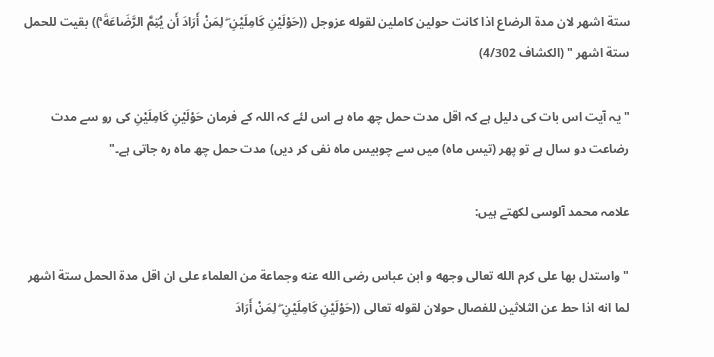ستة اشهر لان مدة الرضاع اذا كانت حولين كاملين لقوله عزوجل ((حَوْلَيْنِ كَامِلَيْنِ ۖ لِمَنْ أَرَادَ أَن يُتِمَّ الرَّضَاعَةَ ۚ)) بقيت للحمل ستة اشهر " (الکشاف 4/302)

"یہ آیت اس بات کی دلیل ہے کہ اقل مدت حمل چھ ماہ ہے اس لئے کہ اللہ کے فرمان حَوْلَيْنِ كَامِلَيْنِ کی رو سے مدت رضاعت دو سال ہے تو پھر (تیس ماہ) میں سے چوبیس ماہ نفی کر دیں) مدت حمل چھ ماہ رہ جاتی ہے۔"

علامہ محمد آلوسی لکھتے ہیں:

"واستدل بها على كرم الله تعالى وجهه و ابن عباس رضى الله عنه وجماعة من العلماء على ان اقل مدة الحمل ستة اشهر لما انه اذا حط عن الثلاثين للفصال حولان لقوله تعالى ((حَوْلَيْنِ كَامِلَيْنِ ۖ لِمَنْ أَرَادَ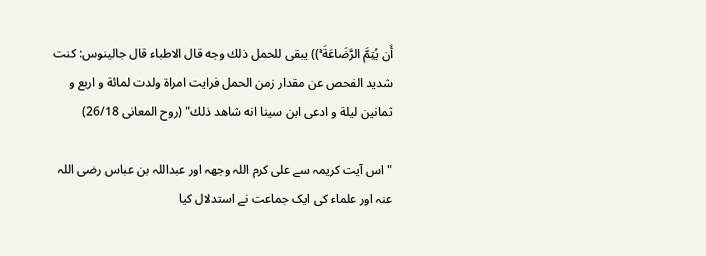أَن يُتِمَّ الرَّضَاعَةَ ۚ)) يبقى للحمل ذلك وجه قال الاطباء قال جالينوس: كنت شديد الفحص عن مقدار زمن الحمل فرايت امراة ولدت لمائة و اربع و ثمانين ليلة و ادعى ابن سينا انه شاهد ذلك" (روح المعانی 26/18)

"اس آیت کریمہ سے علی کرم اللہ وجھہ اور عبداللہ بن عباس رضی اللہ عنہ اور علماء کی ایک جماعت نے استدلال کیا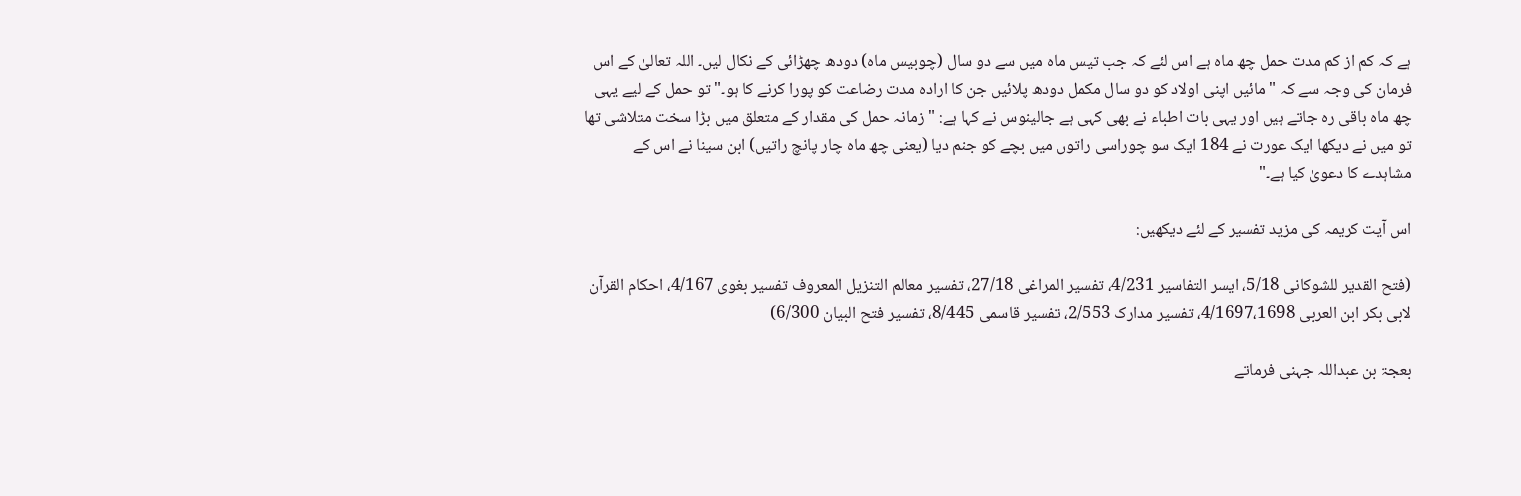ہے کہ کم از کم مدت حمل چھ ماہ ہے اس لئے کہ جب تیس ماہ میں سے دو سال (چوبیس ماہ) دودھ چھڑائی کے نکال لیں۔ اللہ تعالیٰ کے اس فرمان کی وجہ سے کہ "مائیں اپنی اولاد کو دو سال مکمل دودھ پلائیں جن کا ارادہ مدت رضاعت کو پورا کرنے کا ہو۔" تو حمل کے لیے یہی چھ ماہ باقی رہ جاتے ہیں اور یہی بات اطباء نے بھی کہی ہے جالینوس نے کہا ہے: "زمانہ حمل کی مقدار کے متعلق میں بڑا سخت متلاشی تھا تو میں نے دیکھا ایک عورت نے 184 ایک سو چوراسی راتوں میں بچے کو جنم دیا (یعنی چھ ماہ چار پانچ راتیں) ابن سینا نے اس کے مشاہدے کا دعویٰ کیا ہے۔"

اس آیت کریمہ کی مزید تفسیر کے لئے دیکھیں:

(فتح القدیر للشوکانی 5/18، ایسر التفاسیر 4/231، تفسیر المراغی 27/18، تفسیر معالم التنزیل المعروف تفسیر بغوی 4/167، احکام القرآن لابی بکر ابن العربی 4/1697،1698، تفسیر مدارک 2/553، تفسیر قاسمی 8/445، تفسیر فتح البیان 6/300)

بعجۃ بن عبداللہ جہنی فرماتے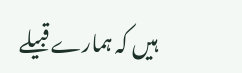ہیں کہ ہمارے قبیلے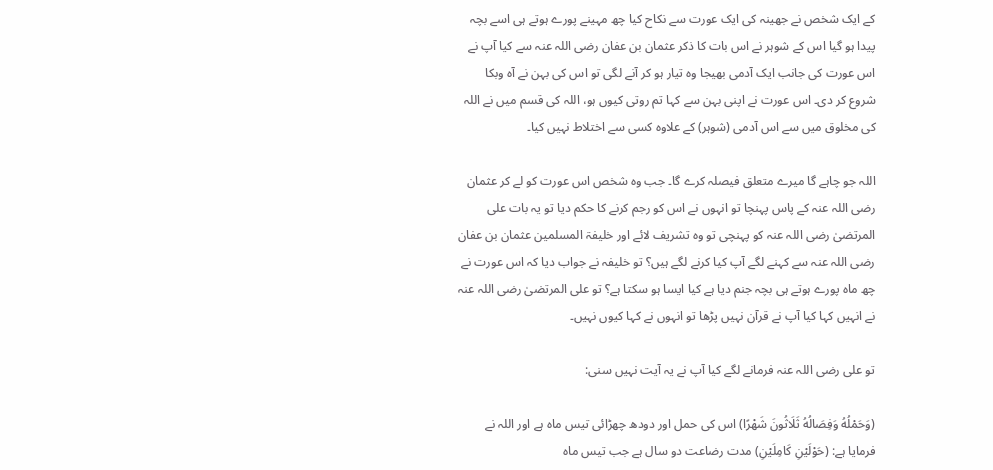کے ایک شخص نے جھینہ کی ایک عورت سے نکاح کیا چھ مہینے پورے ہوتے ہی اسے بچہ پیدا ہو گیا اس کے شوہر نے اس بات کا ذکر عثمان بن عفان رضی اللہ عنہ سے کیا آپ نے اس عورت کی جانب ایک آدمی بھیجا وہ تیار ہو کر آنے لگی تو اس کی بہن نے آہ وبکا شروع کر دی۔ اس عورت نے اپنی بہن سے کہا تم روتی کیوں ہو، اللہ کی قسم میں نے اللہ کی مخلوق میں سے اس آدمی (شوہر) کے علاوہ کسی سے اختلاط نہیں کیا۔

اللہ جو چاہے گا میرے متعلق فیصلہ کرے گا۔ جب وہ شخص اس عورت کو لے کر عثمان رضی اللہ عنہ کے پاس پہنچا تو انہوں نے اس کو رجم کرنے کا حکم دیا تو یہ بات علی المرتضیٰ رضی اللہ عنہ کو پہنچی تو وہ تشریف لائے اور خلیفۃ المسلمین عثمان بن عفان رضی اللہ عنہ سے کہنے لگے آپ کیا کرنے لگے ہیں؟ تو خلیفہ نے جواب دیا کہ اس عورت نے چھ ماہ پورے ہوتے ہی بچہ جنم دیا ہے کیا ایسا ہو سکتا ہے؟ تو علی المرتضیٰ رضی اللہ عنہ نے انہیں کہا کیا آپ نے قرآن نہیں پڑھا تو انہوں نے کہا کیوں نہیں۔

تو علی رضی اللہ عنہ فرمانے لگے کیا آپ نے یہ آیت نہیں سنی:

(وَحَمْلُهُ وَفِصَالُهُ ثَلَاثُونَ شَهْرًا) اس کی حمل اور دودھ چھڑائی تیس ماہ ہے اور اللہ نے فرمایا ہے: (حَوْلَيْنِ كَامِلَيْنِ) مدت رضاعت دو سال ہے جب تیس ماہ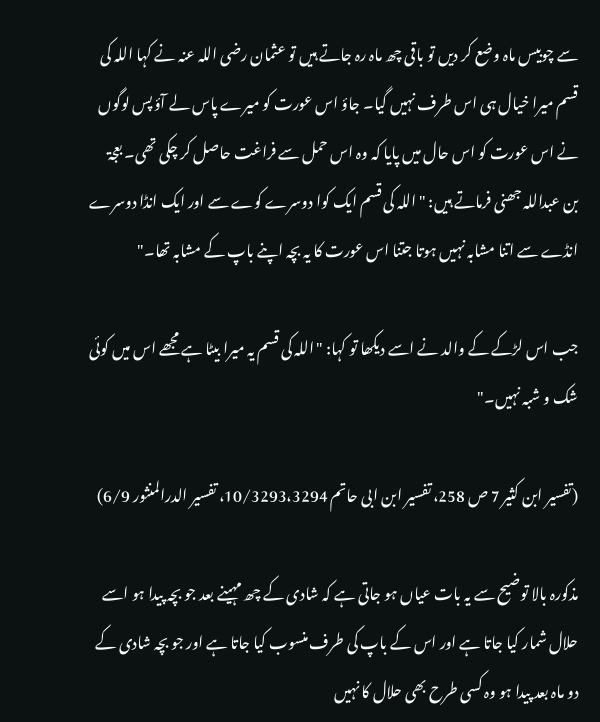سے چوبیس ماہ وضع کر دیں تو باقی چھ ماہ رہ جاتے ہیں تو عثمان رضی اللہ عنہ نے کہا اللہ کی قسم میرا خیال ہی اس طرف نہیں گیا۔ جاؤ اس عورت کو میرے پاس لے آؤ پس لوگوں نے اس عورت کو اس حال میں پایا کہ وہ اس حمل سے فراغت حاصل کر چکی تھی۔ بعجۃ بن عبداللہ جھنی فرماتے ہیں: "اللہ کی قسم ایک کوا دوسرے کوے سے اور ایک انڈا دوسرے انڈے سے اتنا مشابہ نہیں ہوتا جتنا اس عورت کا یہ بچہ اپنے باپ کے مشابہ تھا۔"

جب اس لڑکے کے والد نے اسے دیکھا تو کہا: "اللہ کی قسم یہ میرا بیٹا ہے مجھے اس میں کوئی شک و شبہ نہیں۔"

(تفسیر ابن کثیر 7 ص 258، تفسیر ابن ابی حاتم 10/3293،3294، تفسیر الدرالمنثور 6/9)

مذکورہ بالا توضیح سے یہ بات عیاں ہو جاتی ہے کہ شادی کے چھ مہینے بعد جو بچہ پیدا ہو اسے حلال شمار کیا جاتا ہے اور اس کے باپ کی طرف منسوب کیا جاتا ہے اور جو بچہ شادی کے دو ماہ بعد پیدا ہو وہ کسی طرح بھی حلال کا نہیں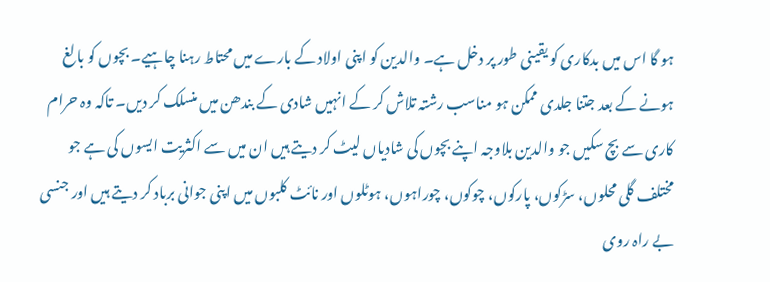ہو گا اس میں بدکاری کو یقینی طور پر دخل ہے۔ والدین کو اپنی اولاد کے بارے میں محتاط رہنا چاہیے۔ بچوں کو بالغ ہونے کے بعد جتنا جلدی ممکن ہو مناسب رشتہ تلاش کر کے انہیں شادی کے بندھن میں منسلک کر دیں۔ تاکہ وہ حرام کاری سے بچ سکیں جو والدین بلاوجہ اپنے بچوں کی شادیاں لیٹ کر دیتے ہیں ان میں سے اکثریت ایسوں کی ہے جو مختلف گلی محلوں، سڑکوں، پارکوں، چوکوں، چوراہوں، ہوٹلوں اور نائٹ کلبوں میں اپنی جوانی برباد کر دیتے ہیں اور جنسی بے راہ روی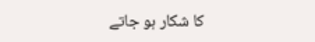کا شکار ہو جاتے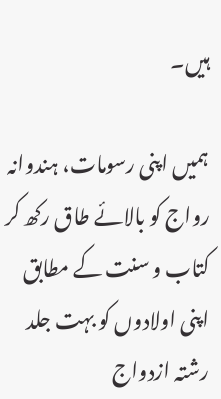ہیں۔

ہمیں اپنی رسومات، ہندوانہ رواج کو بالائے طاق رکھ کر کتاب و سنت کے مطابق اپنی اولادوں کو بہت جلد رشتہ ازدواج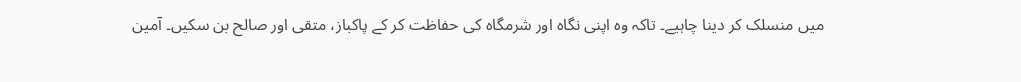میں منسلک کر دینا چاہیے۔ تاکہ وہ اپنی نگاہ اور شرمگاہ کی حفاظت کر کے پاکباز، متقی اور صالح بن سکیں۔ آمین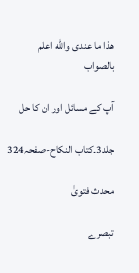ھذا ما عندی والله اعلم بالصواب

آپ کے مسائل اور ان کا حل

جلد3۔کتاب النکاح-صفحہ324

محدث فتویٰ

تبصرے